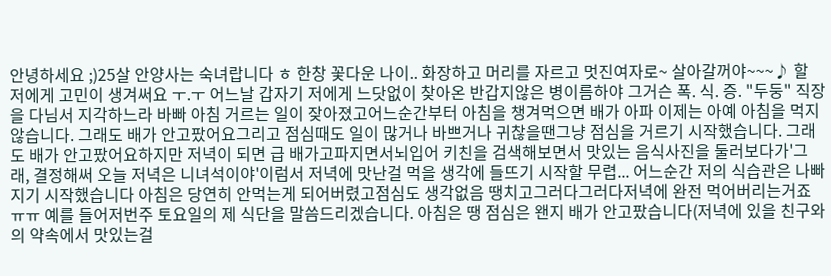안녕하세요 ;)25살 안양사는 숙녀랍니다 ㅎ 한창 꽃다운 나이.. 화장하고 머리를 자르고 멋진여자로~ 살아갈꺼야~~~♪ 할 저에게 고민이 생겨써요 ㅜ.ㅜ 어느날 갑자기 저에게 느닷없이 찾아온 반갑지않은 병이름하야 그거슨 폭. 식. 증. "두둥" 직장을 다님서 지각하느라 바빠 아침 거르는 일이 잦아졌고어느순간부터 아침을 챙겨먹으면 배가 아파 이제는 아예 아침을 먹지않습니다. 그래도 배가 안고팠어요그리고 점심때도 일이 많거나 바쁘거나 귀찮을땐그냥 점심을 거르기 시작했습니다. 그래도 배가 안고팠어요하지만 저녁이 되면 급 배가고파지면서뇌입어 키친을 검색해보면서 맛있는 음식사진을 둘러보다가'그래, 결정해써 오늘 저녁은 니녀석이야'이럼서 저녁에 맛난걸 먹을 생각에 들뜨기 시작할 무렵... 어느순간 저의 식습관은 나빠지기 시작했습니다 아침은 당연히 안먹는게 되어버렸고점심도 생각없음 땡치고그러다그러다저녁에 완전 먹어버리는거죠 ㅠㅠ 예를 들어저번주 토요일의 제 식단을 말씀드리겠습니다. 아침은 땡 점심은 왠지 배가 안고팠습니다(저녁에 있을 친구와의 약속에서 맛있는걸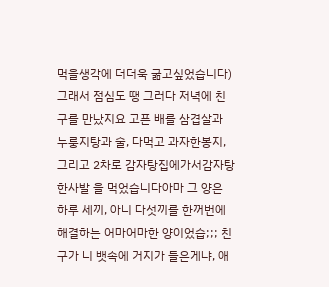먹을생각에 더더욱 굶고싶었습니다)그래서 점심도 땡 그러다 저녁에 친구를 만났지요 고픈 배를 삼겹살과 누룽지탕과 술, 다먹고 과자한봉지, 그리고 2차로 감자탕집에가서감자탕 한사발 을 먹었습니다아마 그 양은 하루 세끼, 아니 다섯끼를 한꺼번에 해결하는 어마어마한 양이었습;;; 친구가 니 뱃속에 거지가 들은게냐, 애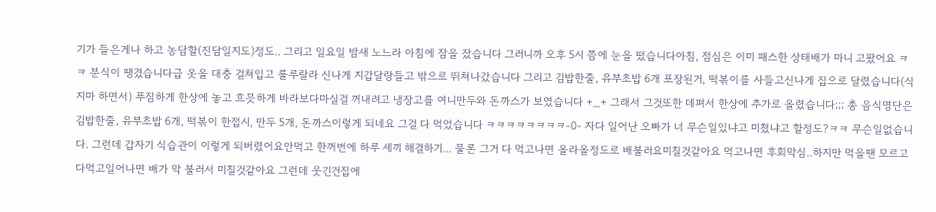기가 들은게나 하고 농담할(진담일지도)정도.. 그리고 일요일 밤새 노느라 아침에 잠을 잤습니다 그러니까 오후 5시 쯤에 눈을 떴습니다아침, 점심은 이미 패스한 상태배가 마니 고팠어요 ㅋㅋ 분식이 땡겼습니다급 옷을 대충 걸쳐입고 룰루랄라 신나게 지갑달랑들고 밖으로 뛰쳐나갔습니다 그리고 김밥한줄, 유부초밥 6개 포장된거, 떡볶이를 사들고신나게 집으로 달렸습니다(식지마 하면서) 푸짐하게 한상에 놓고 흐믓하게 바라보다마실걸 꺼내려고 냉장고를 여니만두와 돈까스가 보였습니다 +_+ 그래서 그것또한 데펴서 한상에 추가로 올렸습니다;;; 총 음식명단은김밥한줄, 유부초밥 6개, 떡볶이 한접시, 만두 5개, 돈까스이렇게 되네요 그걸 다 먹었습니다 ㅋㅋㅋㅋㅋㅋㅋㅋ-0- 자다 일어난 오빠가 너 무슨일있냐고 미쳤냐고 할정도?ㅋㅋ 무슨일없습니다. 그런데 갑자기 식습관이 이렇게 되버렸어요안먹고 한꺼번에 하루 세끼 해결하기... 물론 그거 다 먹고나면 올라올정도로 배불러요미칠것같아요 먹고나면 후회막심..하지만 먹을땐 모르고 다먹고일어나면 배가 막 불러서 미칠것같아요 그런데 웃긴건집에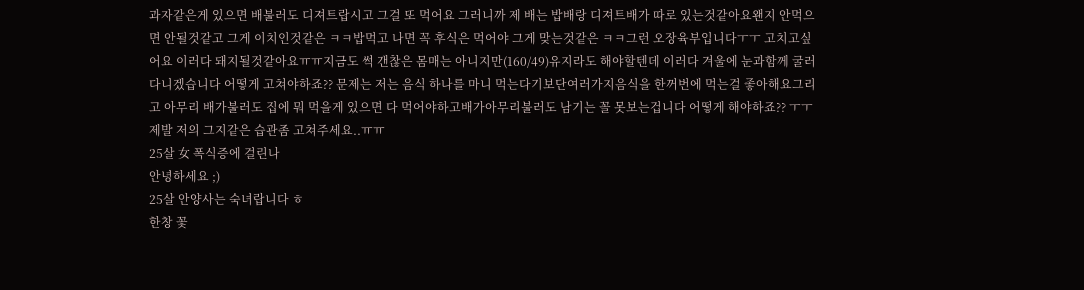과자같은게 있으면 배불러도 디져트랍시고 그걸 또 먹어요 그러니까 제 배는 밥배랑 디져트배가 따로 있는것같아요왠지 안먹으면 안될것같고 그게 이치인것같은 ㅋㅋ밥먹고 나면 꼭 후식은 먹어야 그게 맞는것같은 ㅋㅋ그런 오장육부입니다ㅜㅜ 고치고싶어요 이러다 돼지될것같아요ㅠㅠ지금도 썩 갠찮은 몸매는 아니지만(160/49)유지라도 해야할텐데 이러다 겨울에 눈과함께 굴러다니겠습니다 어떻게 고쳐야하죠?? 문제는 저는 음식 하나를 마니 먹는다기보단여러가지음식을 한꺼번에 먹는걸 좋아해요그리고 아무리 배가불러도 집에 뭐 먹을게 있으면 다 먹어야하고배가아무리불러도 남기는 꼴 못보는겁니다 어떻게 해야하죠?? ㅜㅜ 제발 저의 그지같은 습관좀 고쳐주세요..ㅠㅠ
25살 女 폭식증에 걸린나
안녕하세요 ;)
25살 안양사는 숙녀랍니다 ㅎ
한창 꽃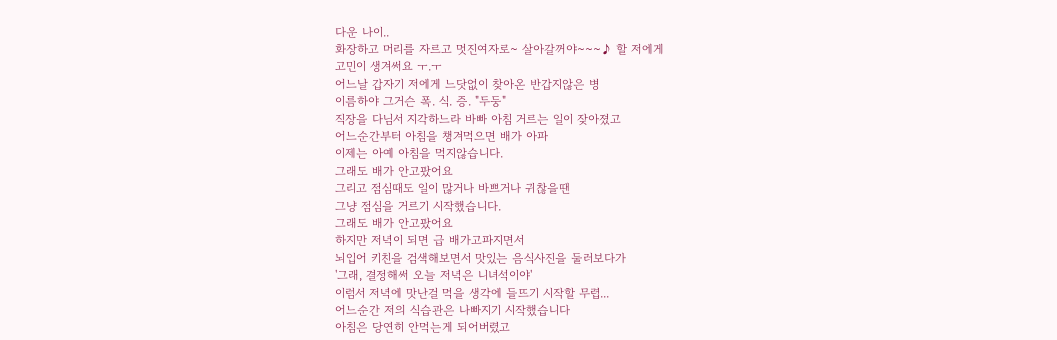다운 나이..
화장하고 머리를 자르고 멋진여자로~ 살아갈꺼야~~~♪ 할 저에게
고민이 생겨써요 ㅜ.ㅜ
어느날 갑자기 저에게 느닷없이 찾아온 반갑지않은 병
이름하야 그거슨 폭. 식. 증. "두둥"
직장을 다님서 지각하느라 바빠 아침 거르는 일이 잦아졌고
어느순간부터 아침을 챙겨먹으면 배가 아파
이제는 아예 아침을 먹지않습니다.
그래도 배가 안고팠어요
그리고 점심때도 일이 많거나 바쁘거나 귀찮을땐
그냥 점심을 거르기 시작했습니다.
그래도 배가 안고팠어요
하지만 저녁이 되면 급 배가고파지면서
뇌입어 키친을 검색해보면서 맛있는 음식사진을 둘러보다가
'그래, 결정해써 오늘 저녁은 니녀석이야'
이럼서 저녁에 맛난걸 먹을 생각에 들뜨기 시작할 무렵...
어느순간 저의 식습관은 나빠지기 시작했습니다
아침은 당연히 안먹는게 되어버렸고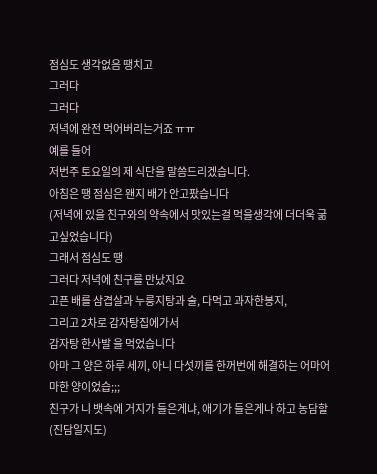점심도 생각없음 땡치고
그러다
그러다
저녁에 완전 먹어버리는거죠 ㅠㅠ
예를 들어
저번주 토요일의 제 식단을 말씀드리겠습니다.
아침은 땡 점심은 왠지 배가 안고팠습니다
(저녁에 있을 친구와의 약속에서 맛있는걸 먹을생각에 더더욱 굶고싶었습니다)
그래서 점심도 땡
그러다 저녁에 친구를 만났지요
고픈 배를 삼겹살과 누룽지탕과 술, 다먹고 과자한봉지,
그리고 2차로 감자탕집에가서
감자탕 한사발 을 먹었습니다
아마 그 양은 하루 세끼, 아니 다섯끼를 한꺼번에 해결하는 어마어마한 양이었습;;;
친구가 니 뱃속에 거지가 들은게냐, 애기가 들은게나 하고 농담할(진담일지도)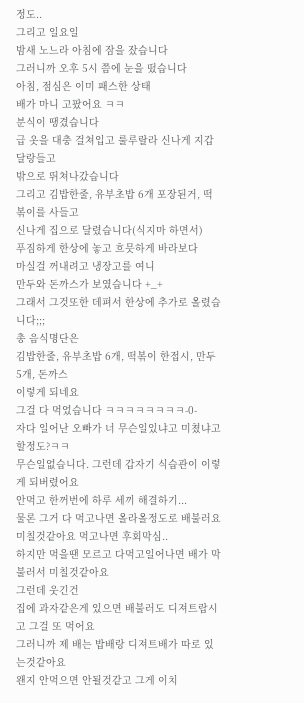정도..
그리고 일요일
밤새 노느라 아침에 잠을 잤습니다
그러니까 오후 5시 쯤에 눈을 떴습니다
아침, 점심은 이미 패스한 상태
배가 마니 고팠어요 ㅋㅋ
분식이 땡겼습니다
급 옷을 대충 걸쳐입고 룰루랄라 신나게 지갑달랑들고
밖으로 뛰쳐나갔습니다
그리고 김밥한줄, 유부초밥 6개 포장된거, 떡볶이를 사들고
신나게 집으로 달렸습니다(식지마 하면서)
푸짐하게 한상에 놓고 흐믓하게 바라보다
마실걸 꺼내려고 냉장고를 여니
만두와 돈까스가 보였습니다 +_+
그래서 그것또한 데펴서 한상에 추가로 올렸습니다;;;
총 음식명단은
김밥한줄, 유부초밥 6개, 떡볶이 한접시, 만두 5개, 돈까스
이렇게 되네요
그걸 다 먹었습니다 ㅋㅋㅋㅋㅋㅋㅋㅋ-0-
자다 일어난 오빠가 너 무슨일있냐고 미쳤냐고 할정도?ㅋㅋ
무슨일없습니다. 그런데 갑자기 식습관이 이렇게 되버렸어요
안먹고 한꺼번에 하루 세끼 해결하기...
물론 그거 다 먹고나면 올라올정도로 배불러요
미칠것같아요 먹고나면 후회막심..
하지만 먹을땐 모르고 다먹고일어나면 배가 막 불러서 미칠것같아요
그런데 웃긴건
집에 과자같은게 있으면 배불러도 디져트랍시고 그걸 또 먹어요
그러니까 제 배는 밥배랑 디져트배가 따로 있는것같아요
왠지 안먹으면 안될것같고 그게 이치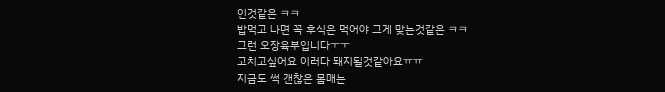인것같은 ㅋㅋ
밥먹고 나면 꼭 후식은 먹어야 그게 맞는것같은 ㅋㅋ
그런 오장육부입니다ㅜㅜ
고치고싶어요 이러다 돼지될것같아요ㅠㅠ
지금도 썩 갠찮은 몸매는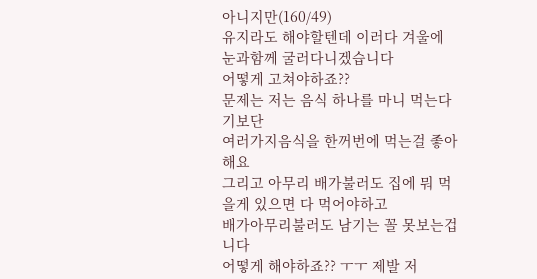아니지만(160/49)
유지라도 해야할텐데 이러다 겨울에 눈과함께 굴러다니겠습니다
어떻게 고쳐야하죠??
문제는 저는 음식 하나를 마니 먹는다기보단
여러가지음식을 한꺼번에 먹는걸 좋아해요
그리고 아무리 배가불러도 집에 뭐 먹을게 있으면 다 먹어야하고
배가아무리불러도 남기는 꼴 못보는겁니다
어떻게 해야하죠?? ㅜㅜ 제발 저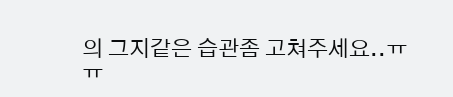의 그지같은 습관좀 고쳐주세요..ㅠㅠ